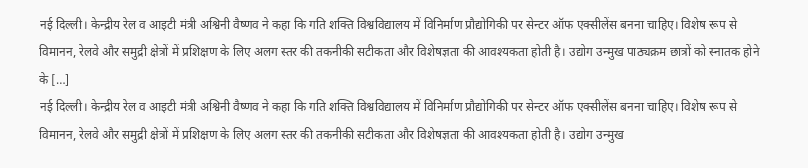नई दिल्ली। केन्द्रीय रेल व आइटी मंत्री अश्विनी वैष्णव ने कहा कि गति शक्ति विश्वविद्यालय में विनिर्माण प्रौद्योगिकी पर सेन्टर ऑफ एक्सीलेंस बनना चाहिए। विशेष रूप से विमानन, रेलवे और समुद्री क्षेत्रों में प्रशिक्षण के लिए अलग स्तर की तकनीकी सटीकता और विशेषज्ञता की आवश्यकता होती है। उद्योग उन्मुख पाठ्यक्रम छात्रों को स्नातक होने के […]
नई दिल्ली। केन्द्रीय रेल व आइटी मंत्री अश्विनी वैष्णव ने कहा कि गति शक्ति विश्वविद्यालय में विनिर्माण प्रौद्योगिकी पर सेन्टर ऑफ एक्सीलेंस बनना चाहिए। विशेष रूप से विमानन, रेलवे और समुद्री क्षेत्रों में प्रशिक्षण के लिए अलग स्तर की तकनीकी सटीकता और विशेषज्ञता की आवश्यकता होती है। उद्योग उन्मुख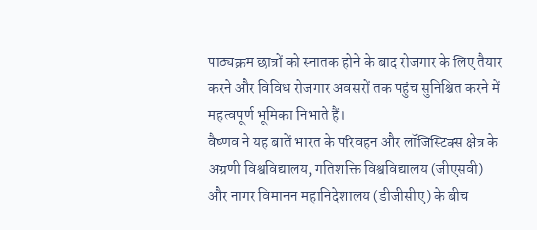पाठ्यक्रम छात्रों को स्नातक होने के बाद रोजगार के लिए तैयार करने और विविध रोजगार अवसरों तक पहुंच सुनिश्चित करने में महत्वपूर्ण भूमिका निभाते हैं।
वैष्णव ने यह बातें भारत के परिवहन और लॉजिस्टिक्स क्षेत्र के अग्रणी विश्वविद्यालय, गतिशक्ति विश्वविद्यालय (जीएसवी) और नागर विमानन महानिदेशालय (डीजीसीए) के बीच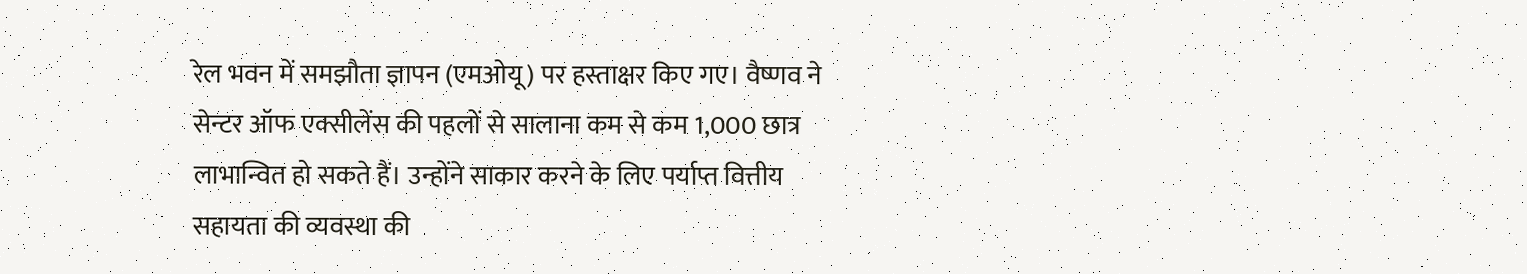रेल भवन में समझौता ज्ञापन (एमओयू) पर हस्ताक्षर किए गए। वैष्णव ने सेन्टर ऑफ एक्सीलेंस की पहलों से सालाना कम से कम 1,000 छात्र लाभान्वित हो सकते हैं। उन्होंने साकार करने के लिए पर्याप्त वित्तीय सहायता की व्यवस्था की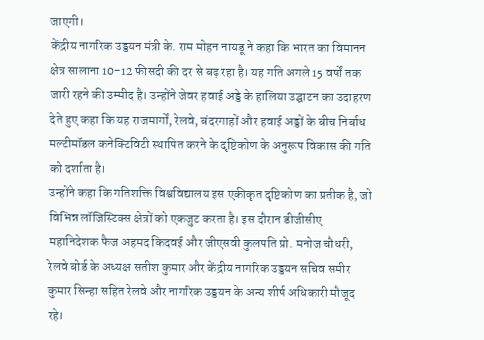जाएगी।
केंद्रीय नागरिक उड्डयन मंत्री के. राम मोहन नायडू ने कहा कि भारत का विमानन क्षेत्र सालाना 10-12 फीसदी की दर से बढ़ रहा है। यह गति अगले 15 वर्षों तक जारी रहने की उम्मीद है। उन्होंने जेवर हवाई अड्डे के हालिया उद्घाटन का उदाहरण देते हुए कहा कि यह राजमार्गों, रेलवे, बंदरगाहों और हवाई अड्डों के बीच निर्बाध मल्टीमॉडल कनेक्टिविटी स्थापित करने के दृष्टिकोण के अनुरूप विकास की गति को दर्शाता है।
उन्होंने कहा कि गतिशक्ति विश्वविद्यालय इस एकीकृत दृष्टिकोण का प्रतीक है, जो विभिन्न लॉजिस्टिक्स क्षेत्रों को एकजुट करता है। इस दौरान डीजीसीए महानिदेशक फैज अहमद किदवई और जीएसवी कुलपति प्रो. मनोज चौधरी, रेलवे बोर्ड के अध्यक्ष सतीश कुमार और केंद्रीय नागरिक उड्डयन सचिव समीर कुमार सिन्हा सहित रेलवे और नागरिक उड्डयन के अन्य शीर्ष अधिकारी मौजूद रहे।